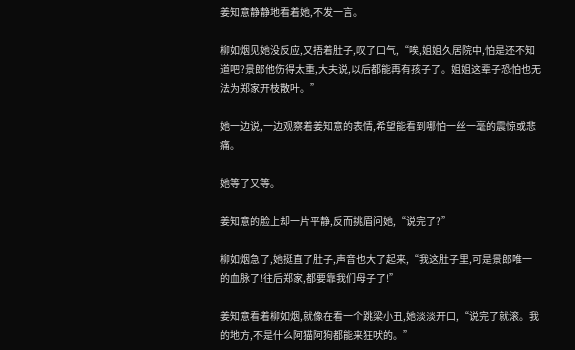姜知意静静地看着她,不发一言。

柳如烟见她没反应,又捂着肚子,叹了口气,“唉,姐姐久居院中,怕是还不知道吧?景郎他伤得太重,大夫说,以后都能再有孩子了。姐姐这辈子恐怕也无法为郑家开枝散叶。”

她一边说,一边观察着姜知意的表情,希望能看到哪怕一丝一毫的震惊或悲痛。

她等了又等。

姜知意的脸上却一片平静,反而挑眉问她,“说完了?”

柳如烟急了,她挺直了肚子,声音也大了起来,“我这肚子里,可是景郎唯一的血脉了!往后郑家,都要靠我们母子了!”

姜知意看着柳如烟,就像在看一个跳梁小丑,她淡淡开口,“说完了就滚。我的地方,不是什么阿猫阿狗都能来狂吠的。”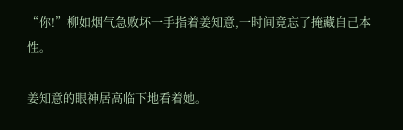“你!”柳如烟气急败坏一手指着姜知意,一时间竟忘了掩藏自己本性。

姜知意的眼神居高临下地看着她。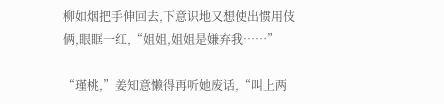柳如烟把手伸回去,下意识地又想使出惯用伎俩,眼眶一红,“姐姐,姐姐是嫌弃我……”

“瑾桃,”姜知意懒得再听她废话,“叫上两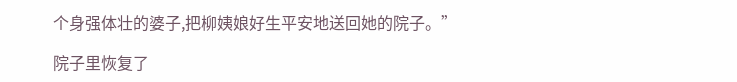个身强体壮的婆子,把柳姨娘好生平安地送回她的院子。”

院子里恢复了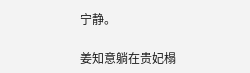宁静。

姜知意躺在贵妃榻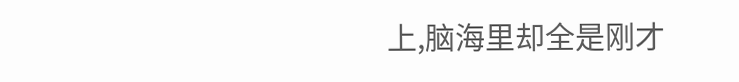上,脑海里却全是刚才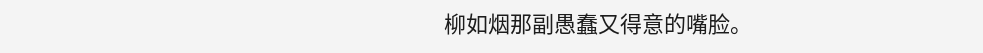柳如烟那副愚蠢又得意的嘴脸。